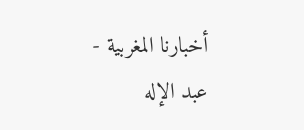أخبارنا المغربية - عبد الإله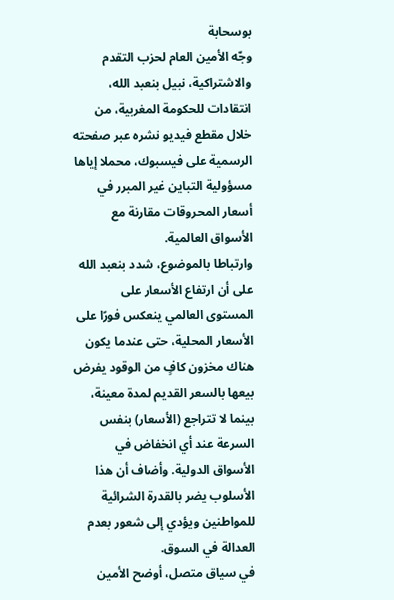بوسحابة
وجّه الأمين العام لحزب التقدم والاشتراكية، نبيل بنعبد الله، انتقادات للحكومة المغربية، من خلال مقطع فيديو نشره عبر صفحته الرسمية على فيسبوك، محملا إياها مسؤولية التباين غير المبرر في أسعار المحروقات مقارنة مع الأسواق العالمية.
وارتباطا بالموضوع، شدد بنعبد الله على أن ارتفاع الأسعار على المستوى العالمي ينعكس فورًا على الأسعار المحلية، حتى عندما يكون هناك مخزون كافٍ من الوقود يفرض بيعها بالسعر القديم لمدة معينة، بينما لا تتراجع (الأسعار) بنفس السرعة عند أي انخفاض في الأسواق الدولية. وأضاف أن هذا الأسلوب يضر بالقدرة الشرائية للمواطنين ويؤدي إلى شعور بعدم العدالة في السوق.
في سياق متصل، أوضح الأمين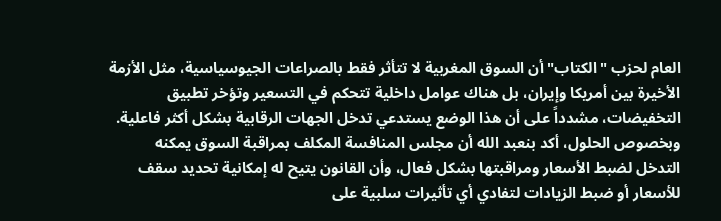العام لحزب "الكتاب" أن السوق المغربية لا تتأثر فقط بالصراعات الجيوسياسية، مثل الأزمة الأخيرة بين أمريكا وإيران، بل هناك عوامل داخلية تتحكم في التسعير وتؤخر تطبيق التخفيضات، مشدداً على أن هذا الوضع يستدعي تدخل الجهات الرقابية بشكل أكثر فاعلية.
وبخصوص الحلول، أكد بنعبد الله أن مجلس المنافسة المكلف بمراقبة السوق يمكنه التدخل لضبط الأسعار ومراقبتها بشكل فعال، وأن القانون يتيح له إمكانية تحديد سقف للأسعار أو ضبط الزيادات لتفادي أي تأثيرات سلبية على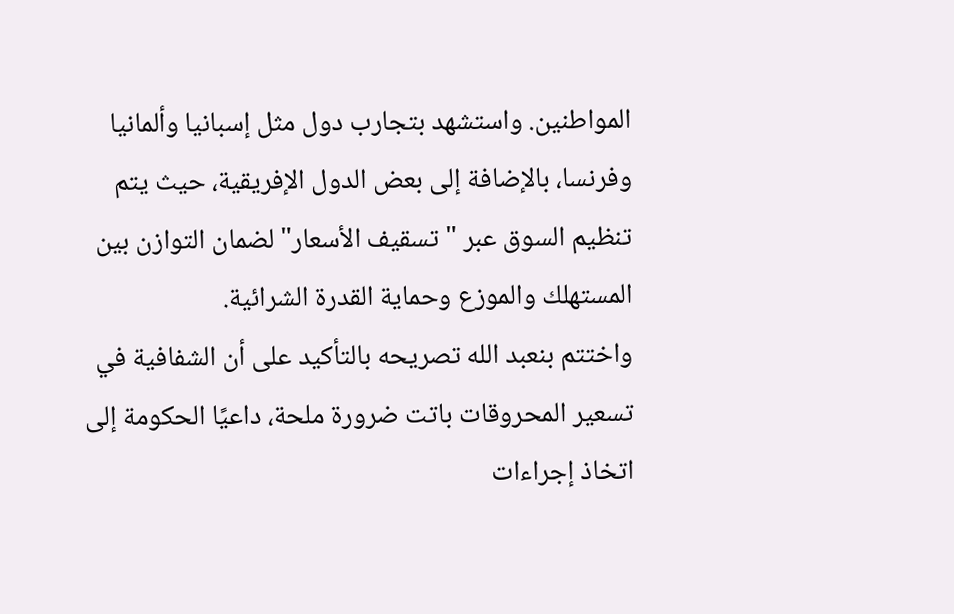المواطنين. واستشهد بتجارب دول مثل إسبانيا وألمانيا وفرنسا، بالإضافة إلى بعض الدول الإفريقية، حيث يتم تنظيم السوق عبر "تسقيف الأسعار" لضمان التوازن بين المستهلك والموزع وحماية القدرة الشرائية.
واختتم بنعبد الله تصريحه بالتأكيد على أن الشفافية في تسعير المحروقات باتت ضرورة ملحة، داعيًا الحكومة إلى اتخاذ إجراءات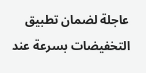عاجلة لضمان تطبيق التخفيضات بسرعة عند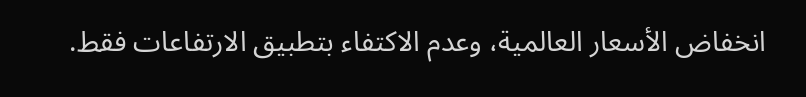انخفاض الأسعار العالمية، وعدم الاكتفاء بتطبيق الارتفاعات فقط.